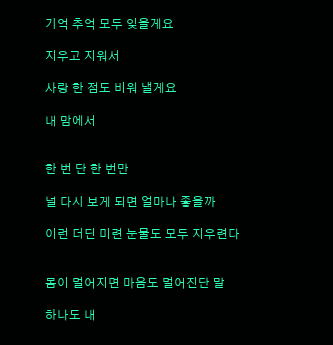기억 추억 모두 잊을게요

지우고 지워서

사랑 한 점도 비워 낼게요

내 맘에서


한 번 단 한 번만

널 다시 보게 되면 얼마나 좋을까

이런 더딘 미련 눈물도 모두 지우련다


몸이 멀어지면 마음도 멀어진단 말

하나도 내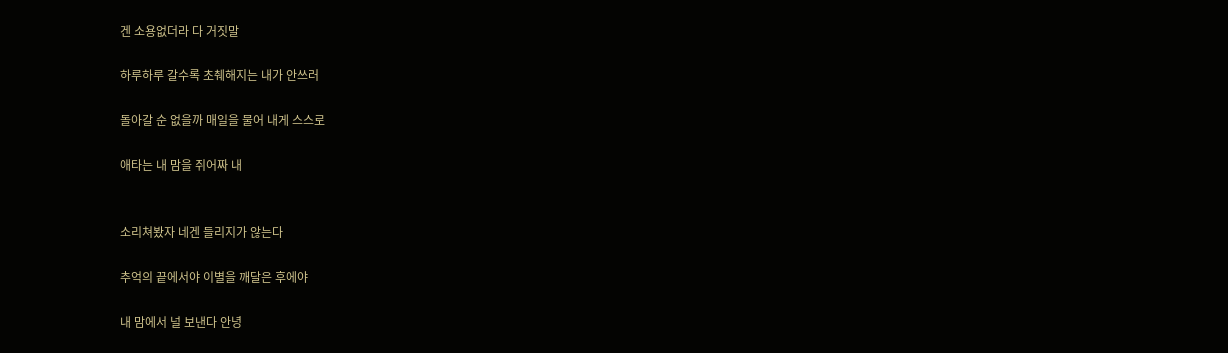겐 소용없더라 다 거짓말

하루하루 갈수록 초췌해지는 내가 안쓰러

돌아갈 순 없을까 매일을 물어 내게 스스로

애타는 내 맘을 쥐어짜 내


소리쳐봤자 네겐 들리지가 않는다

추억의 끝에서야 이별을 깨달은 후에야

내 맘에서 널 보낸다 안녕